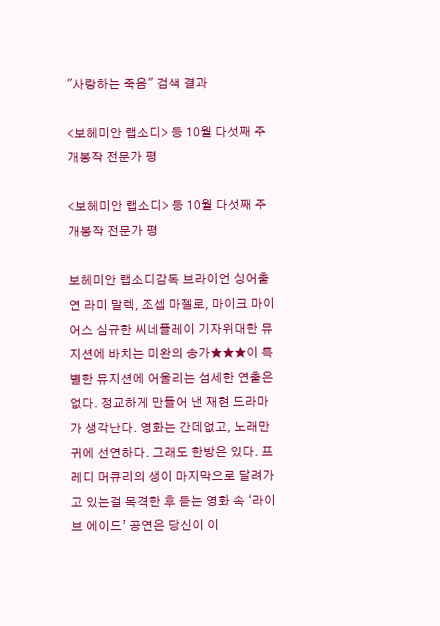"사랑하는 죽음" 검색 결과

<보헤미안 랩소디> 등 10월 다섯째 주 개봉작 전문가 평

<보헤미안 랩소디> 등 10월 다섯째 주 개봉작 전문가 평

보헤미안 랩소디감독 브라이언 싱어출연 라미 말렉, 조셉 마젤로, 마이크 마이어스 심규한 씨네플레이 기자위대한 뮤지션에 바치는 미완의 송가★★★이 특별한 뮤지션에 어울리는 섬세한 연출은 없다. 정교하게 만들어 낸 재현 드라마가 생각난다. 영화는 간데없고, 노래만 귀에 선연하다. 그래도 한방은 있다. 프레디 머큐리의 생이 마지막으로 달려가고 있는걸 목격한 후 듣는 영화 속 ‘라이브 에이드’ 공연은 당신이 이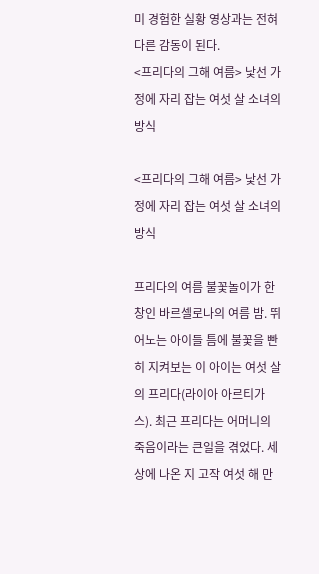미 경험한 실황 영상과는 전혀 다른 감동이 된다.
<프리다의 그해 여름> 낯선 가정에 자리 잡는 여섯 살 소녀의 방식

<프리다의 그해 여름> 낯선 가정에 자리 잡는 여섯 살 소녀의 방식

프리다의 여름 불꽃놀이가 한창인 바르셀로나의 여름 밤. 뛰어노는 아이들 틈에 불꽃을 빤히 지켜보는 이 아이는 여섯 살의 프리다(라이아 아르티가스). 최근 프리다는 어머니의 죽음이라는 큰일을 겪었다. 세상에 나온 지 고작 여섯 해 만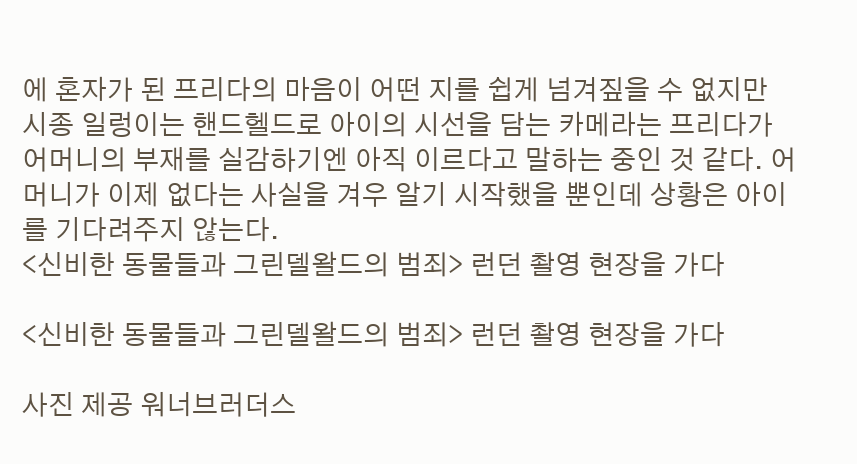에 혼자가 된 프리다의 마음이 어떤 지를 쉽게 넘겨짚을 수 없지만 시종 일렁이는 핸드헬드로 아이의 시선을 담는 카메라는 프리다가 어머니의 부재를 실감하기엔 아직 이르다고 말하는 중인 것 같다. 어머니가 이제 없다는 사실을 겨우 알기 시작했을 뿐인데 상황은 아이를 기다려주지 않는다.
<신비한 동물들과 그린델왈드의 범죄> 런던 촬영 현장을 가다

<신비한 동물들과 그린델왈드의 범죄> 런던 촬영 현장을 가다

사진 제공 워너브러더스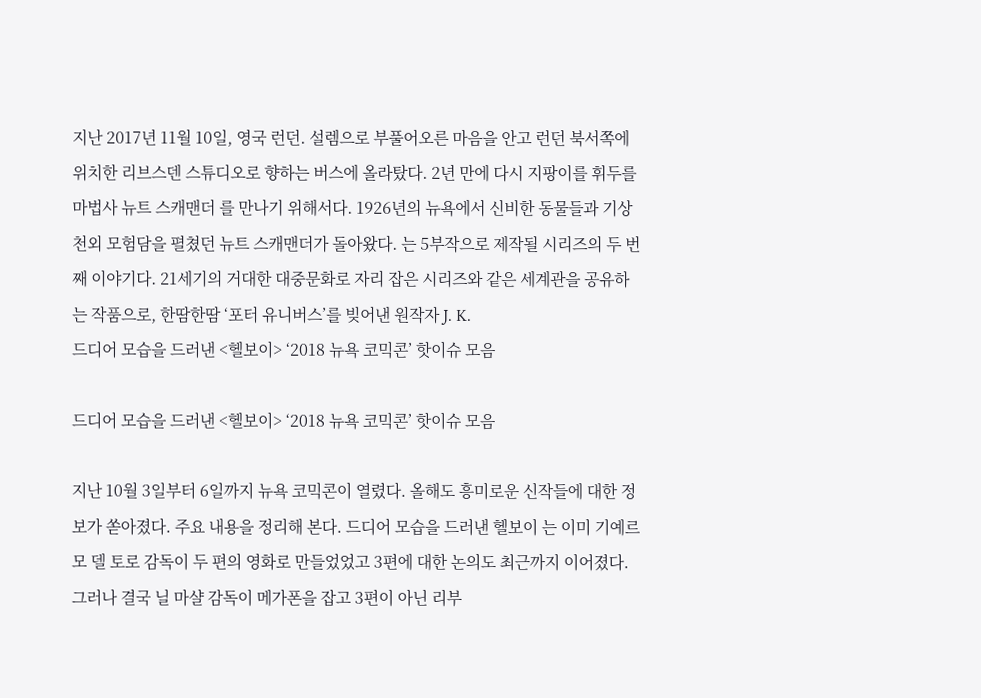지난 2017년 11월 10일, 영국 런던. 설렘으로 부풀어오른 마음을 안고 런던 북서쪽에 위치한 리브스덴 스튜디오로 향하는 버스에 올라탔다. 2년 만에 다시 지팡이를 휘두를 마법사 뉴트 스캐맨더 를 만나기 위해서다. 1926년의 뉴욕에서 신비한 동물들과 기상천외 모험담을 펼쳤던 뉴트 스캐맨더가 돌아왔다. 는 5부작으로 제작될 시리즈의 두 번째 이야기다. 21세기의 거대한 대중문화로 자리 잡은 시리즈와 같은 세계관을 공유하는 작품으로, 한땀한땀 ‘포터 유니버스’를 빚어낸 원작자 J. K.
드디어 모습을 드러낸 <헬보이> ‘2018 뉴욕 코믹콘’ 핫이슈 모음

드디어 모습을 드러낸 <헬보이> ‘2018 뉴욕 코믹콘’ 핫이슈 모음

지난 10월 3일부터 6일까지 뉴욕 코믹콘이 열렸다. 올해도 흥미로운 신작들에 대한 정보가 쏟아졌다. 주요 내용을 정리해 본다. 드디어 모습을 드러낸 헬보이 는 이미 기예르모 델 토로 감독이 두 편의 영화로 만들었었고 3편에 대한 논의도 최근까지 이어졌다. 그러나 결국 닐 마샬 감독이 메가폰을 잡고 3편이 아닌 리부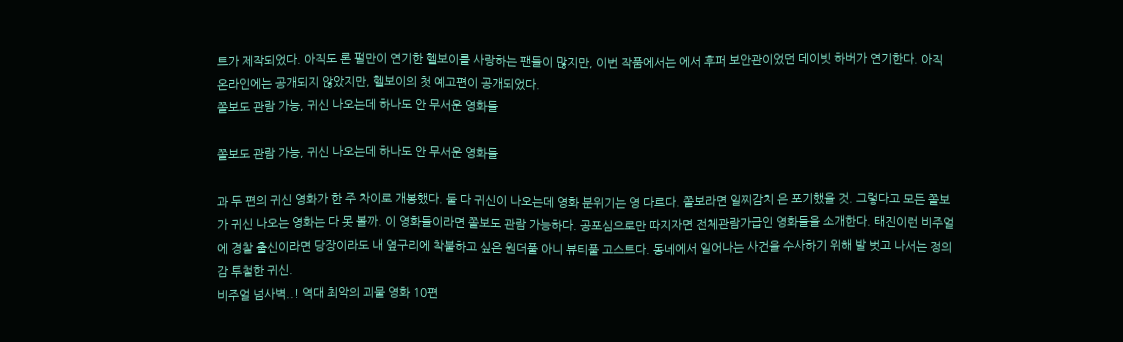트가 제작되었다. 아직도 론 펄만이 연기한 헬보이를 사랑하는 팬들이 많지만, 이번 작품에서는 에서 후퍼 보안관이었던 데이빗 하버가 연기한다. 아직 온라인에는 공개되지 않았지만, 헬보이의 첫 예고편이 공개되었다.
쫄보도 관람 가능, 귀신 나오는데 하나도 안 무서운 영화들

쫄보도 관람 가능, 귀신 나오는데 하나도 안 무서운 영화들

과 두 편의 귀신 영화가 한 주 차이로 개봉했다. 둘 다 귀신이 나오는데 영화 분위기는 영 다르다. 쫄보라면 일찌감치 은 포기했을 것. 그렇다고 모든 쫄보가 귀신 나오는 영화는 다 못 볼까. 이 영화들이라면 쫄보도 관람 가능하다. 공포심으로만 따지자면 전체관람가급인 영화들을 소개한다. 태진이런 비주얼에 경찰 출신이라면 당장이라도 내 옆구리에 착붙하고 싶은 원더풀 아니 뷰티풀 고스트다. 동네에서 일어나는 사건을 수사하기 위해 발 벗고 나서는 정의감 투철한 귀신.
비주얼 넘사벽..! 역대 최악의 괴물 영화 10편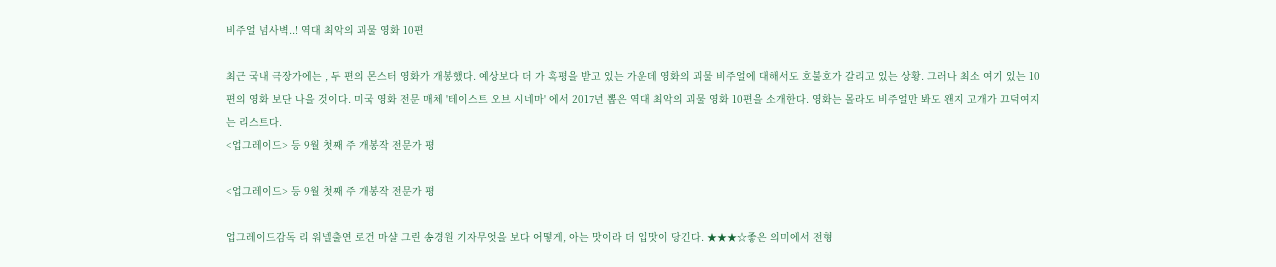비주얼 넘사벽..! 역대 최악의 괴물 영화 10편

최근 국내 극장가에는 , 두 편의 몬스터 영화가 개봉했다. 예상보다 더 가 혹평을 받고 있는 가운데 영화의 괴물 비주얼에 대해서도 호불호가 갈리고 있는 상황. 그러나 최소 여기 있는 10편의 영화 보단 나을 것이다. 미국 영화 전문 매체 '테이스트 오브 시네마' 에서 2017년 뽑은 역대 최악의 괴물 영화 10편을 소개한다. 영화는 몰라도 비주얼만 봐도 왠지 고개가 끄덕여지는 리스트다.
<업그레이드> 등 9월 첫째 주 개봉작 전문가 평

<업그레이드> 등 9월 첫째 주 개봉작 전문가 평

업그레이드감독 리 워넬출연 로건 마샬 그린 송경원 기자무엇을 보다 어떻게, 아는 맛이라 더 입맛이 당긴다. ★★★☆좋은 의미에서 전형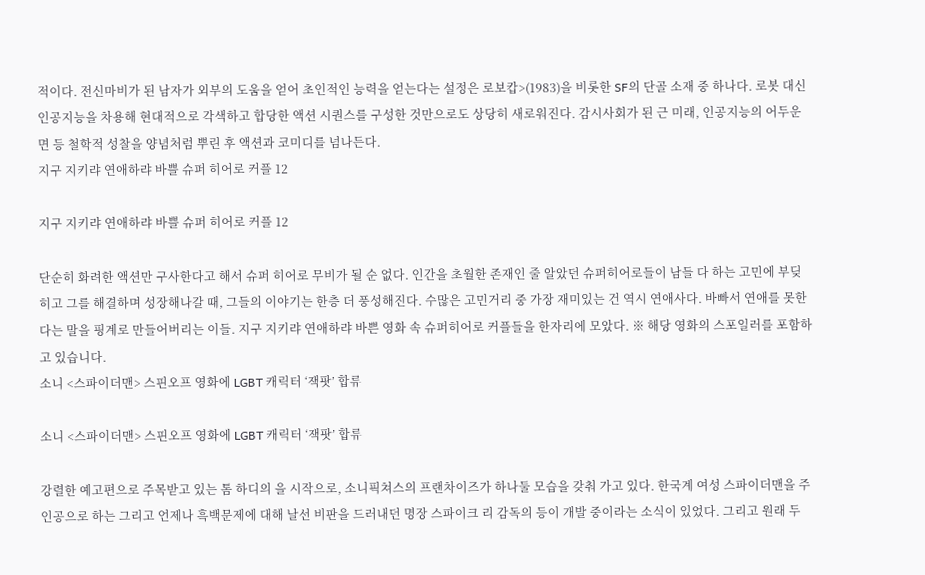적이다. 전신마비가 된 남자가 외부의 도움을 얻어 초인적인 능력을 얻는다는 설정은 로보캅>(1983)을 비롯한 SF의 단골 소재 중 하나다. 로봇 대신 인공지능을 차용해 현대적으로 각색하고 합당한 액션 시퀀스를 구성한 것만으로도 상당히 새로워진다. 감시사회가 된 근 미래, 인공지능의 어두운 면 등 철학적 성찰을 양념처럼 뿌린 후 액션과 코미디를 넘나든다.
지구 지키랴 연애하랴 바쁠 슈퍼 히어로 커플 12

지구 지키랴 연애하랴 바쁠 슈퍼 히어로 커플 12

단순히 화려한 액션만 구사한다고 해서 슈퍼 히어로 무비가 될 순 없다. 인간을 초월한 존재인 줄 알았던 슈퍼히어로들이 남들 다 하는 고민에 부딪히고 그를 해결하며 성장해나갈 때, 그들의 이야기는 한층 더 풍성해진다. 수많은 고민거리 중 가장 재미있는 건 역시 연애사다. 바빠서 연애를 못한다는 말을 핑계로 만들어버리는 이들. 지구 지키랴 연애하랴 바쁜 영화 속 슈퍼히어로 커플들을 한자리에 모았다. ※ 해당 영화의 스포일러를 포함하고 있습니다.
소니 <스파이더맨> 스핀오프 영화에 LGBT 캐릭터 ‘잭팟’ 합류

소니 <스파이더맨> 스핀오프 영화에 LGBT 캐릭터 ‘잭팟’ 합류

강렬한 예고편으로 주목받고 있는 톰 하디의 을 시작으로, 소니픽쳐스의 프랜차이즈가 하나둘 모습을 갖춰 가고 있다. 한국계 여성 스파이더맨을 주인공으로 하는 그리고 언제나 흑백문제에 대해 날선 비판을 드러내던 명장 스파이크 리 감독의 등이 개발 중이라는 소식이 있었다. 그리고 원래 두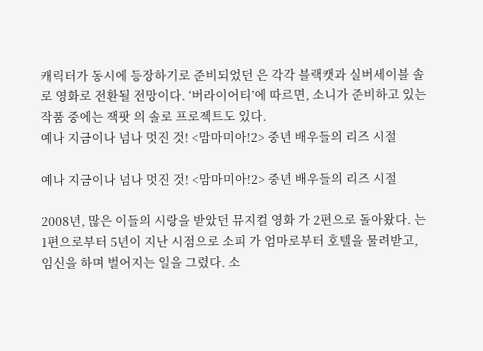캐릭터가 동시에 등장하기로 준비되었던 은 각각 블랙캣과 실버세이블 솔로 영화로 전환될 전망이다. ‘버라이어티’에 따르면, 소니가 준비하고 있는 작품 중에는 잭팟 의 솔로 프로젝트도 있다.
예나 지금이나 넘나 멋진 것! <맘마미아!2> 중년 배우들의 리즈 시절

예나 지금이나 넘나 멋진 것! <맘마미아!2> 중년 배우들의 리즈 시절

2008년, 많은 이들의 시랑을 받았던 뮤지컬 영화 가 2편으로 돌아왔다. 는 1편으로부터 5년이 지난 시점으로 소피 가 엄마로부터 호텔을 물려받고, 임신을 하며 벌어지는 일을 그렸다. 소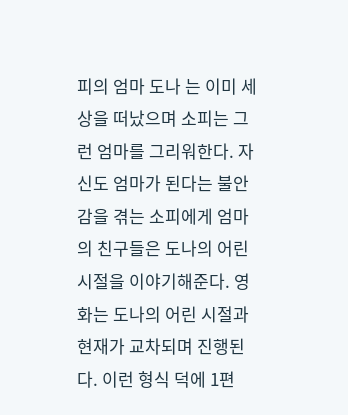피의 엄마 도나 는 이미 세상을 떠났으며 소피는 그런 엄마를 그리워한다. 자신도 엄마가 된다는 불안감을 겪는 소피에게 엄마의 친구들은 도나의 어린 시절을 이야기해준다. 영화는 도나의 어린 시절과 현재가 교차되며 진행된다. 이런 형식 덕에 1편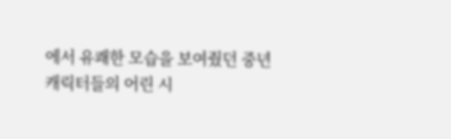에서 유쾌한 모습을 보여줬던 중년 캐릭터들의 어린 시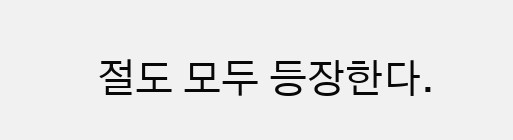절도 모두 등장한다.